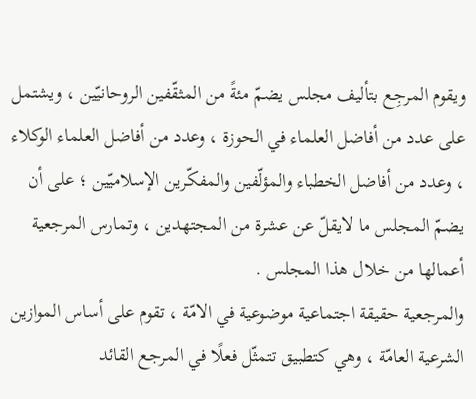ويقوم المرجِع بتأليف مجلس يضمّ مئةً من المثقّفين الروحانيّين ، ويشتمل على عدد من أفاضل العلماء في الحوزة ، وعدد من أفاضل العلماء الوكلاء ، وعدد من أفاضل الخطباء والمؤلّفين والمفكّرين الإسلاميّين ؛ على أن يضمّ المجلس ما لايقلّ عن عشرة من المجتهدين ، وتمارس المرجعية أعمالها من خلال هذا المجلس .
والمرجعية حقيقة اجتماعية موضوعية في الامّة ، تقوم على أساس الموازين الشرعية العامّة ، وهي كتطبيق تتمثّل فعلًا في المرجع القائد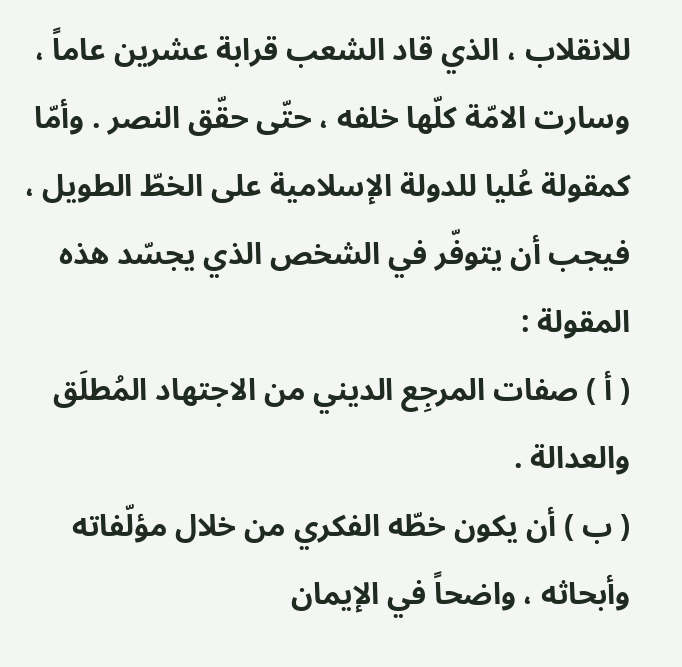للانقلاب ، الذي قاد الشعب قرابة عشرين عاماً ، وسارت الامّة كلّها خلفه ، حتّى حقّق النصر . وأمّا كمقولة عُليا للدولة الإسلامية على الخطّ الطويل ، فيجب أن يتوفّر في الشخص الذي يجسّد هذه المقولة :
( أ ) صفات المرجِع الديني من الاجتهاد المُطلَق والعدالة .
( ب ) أن يكون خطّه الفكري من خلال مؤلّفاته وأبحاثه ، واضحاً في الإيمان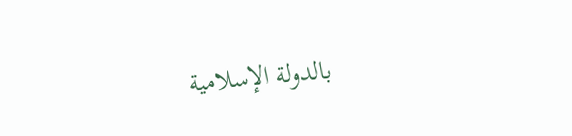بالدولة الإسلامية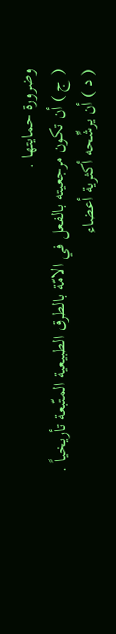وضرورة حمايتها .
( ج ) أن تكون مرجعيته بالفعل في الامّة بالطرق الطبيعية المتّبعة تأريخياً .
( د ) أن يرشِّحه أكثرية أعضاء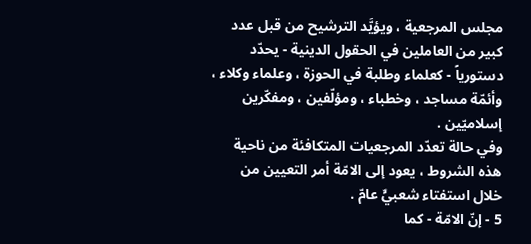مجلس المرجعية ، ويؤيَّد الترشيح من قبل عدد كبير من العاملين في الحقول الدينية - يحدّد دستورياً - كعلماء وطلبة في الحوزة ، وعلماء وكلاء ، وأئمّة مساجد ، وخطباء ، ومؤلّفين ، ومفكّرين إسلاميّين .
وفي حالة تعدّد المرجعيات المتكافئة من ناحية هذه الشروط ، يعود إلى الامّة أمر التعيين من خلال استفتاء شعبيٍّ عامّ .
5 - إنّ الامّة - كما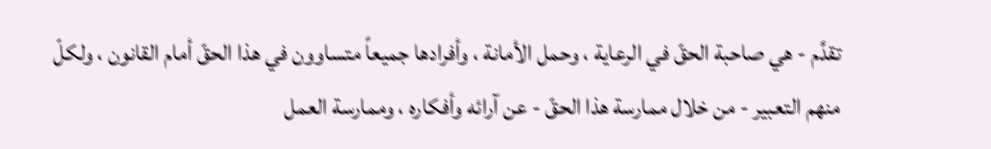تقدَّم - هي صاحبة الحقّ في الرعاية ، وحمل الأمانة ، وأفرادها جميعاً متساوون في هذا الحقّ أمام القانون ، ولكلّ منهم التعبير - من خلال ممارسة هذا الحقّ - عن آرائه وأفكاره ، وممارسة العمل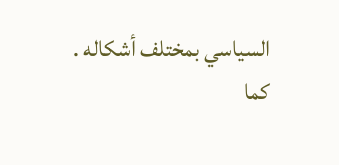السياسي بمختلف أشكاله .
كما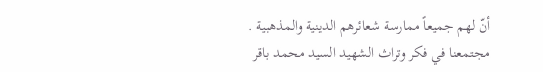أنّ لهم جميعاً ممارسة شعائرهم الدينية والمذهبية .
مجتمعنا في فكر وتراث الشهيد السيد محمد باقر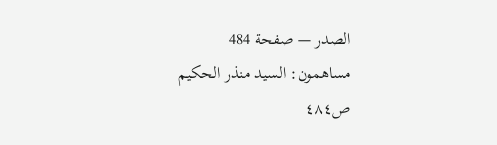الصدر — صفحة 484
مساهمون: السيد منذر الحكيم
ص٤٨٤